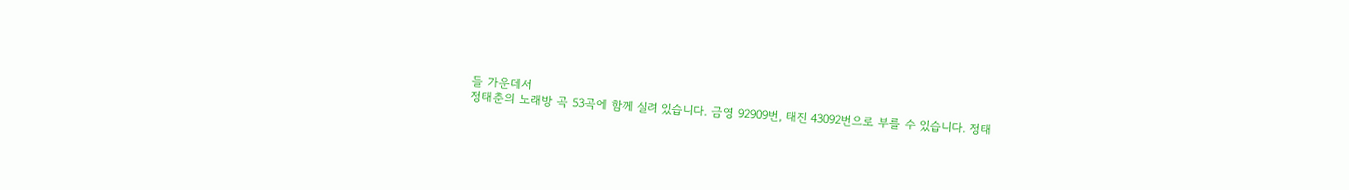들 가운데서
정태춘의 노래방 곡 53곡에 함께 실려 있습니다. 금영 92909번, 태진 43092번으로 부를 수 있습니다. 정태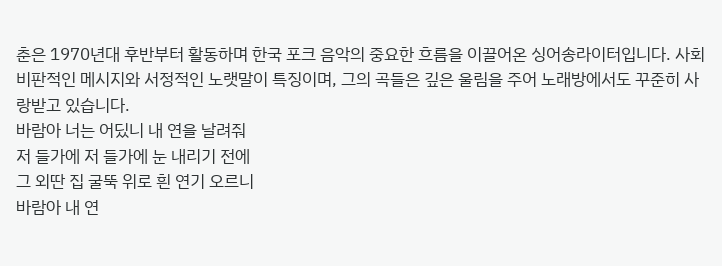춘은 1970년대 후반부터 활동하며 한국 포크 음악의 중요한 흐름을 이끌어온 싱어송라이터입니다. 사회 비판적인 메시지와 서정적인 노랫말이 특징이며, 그의 곡들은 깊은 울림을 주어 노래방에서도 꾸준히 사랑받고 있습니다.
바람아 너는 어딨니 내 연을 날려줘
저 들가에 저 들가에 눈 내리기 전에
그 외딴 집 굴뚝 위로 흰 연기 오르니
바람아 내 연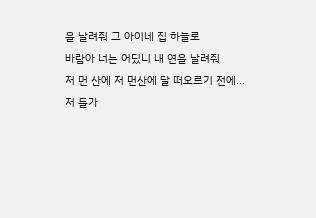을 날려줘 그 아이네 집 하늘로
바람아 너는 어딨니 내 연을 날려줘
저 먼 산에 저 먼산에 달 떠오르기 전에…
저 들가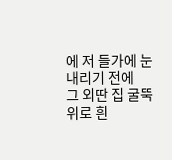에 저 들가에 눈 내리기 전에
그 외딴 집 굴뚝 위로 흰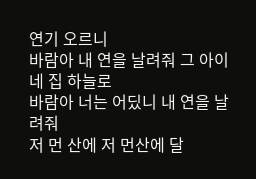연기 오르니
바람아 내 연을 날려줘 그 아이네 집 하늘로
바람아 너는 어딨니 내 연을 날려줘
저 먼 산에 저 먼산에 달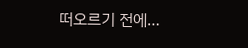떠오르기 전에…